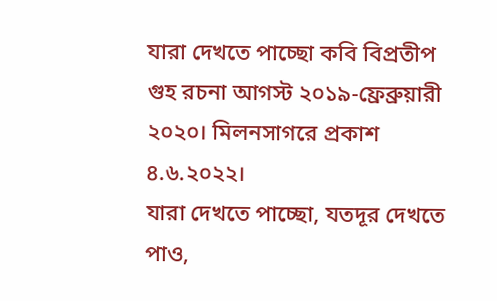যারা দেখতে পাচ্ছো কবি বিপ্রতীপ গুহ রচনা আগস্ট ২০১৯-ফ্রেব্রুয়ারী ২০২০। মিলনসাগরে প্রকাশ ৪.৬.২০২২।
যারা দেখতে পাচ্ছো, যতদূর দেখতে পাও,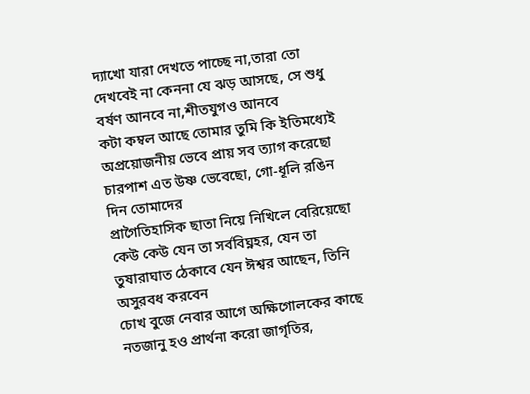দ্যাখো যারা দেখতে পাচ্ছে না,তারা তো দেখবেই না কেননা যে ঝড় আসছে, সে শুধু বর্ষণ আনবে না,শীতযুগও আনবে
কটা কম্বল আছে তোমার তুমি কি ইতিমধ্যেই অপ্রয়োজনীয় ভেবে প্রায় সব ত্যাগ করেছো চারপাশ এত উষ্ণ ভেবেছো, গো-ধূলি রঙিন দিন তোমাদের
প্রাগৈতিহাসিক ছাতা নিয়ে নিখিলে বেরিয়েছো কেউ কেউ যেন তা সর্ববিঘ্নহর, যেন তা তুষারাঘাত ঠেকাবে যেন ঈশ্বর আছেন, তিনি অসুরবধ করবেন
চোখ বুজে নেবার আগে অক্ষিগোলকের কাছে নতজানু হও প্রার্থনা করো জাগৃতির,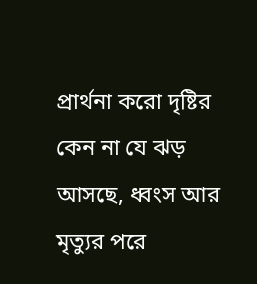প্রার্থনা করো দৃষ্টির কেন না যে ঝড় আসছে, ধ্বংস আর মৃত্যুর পরে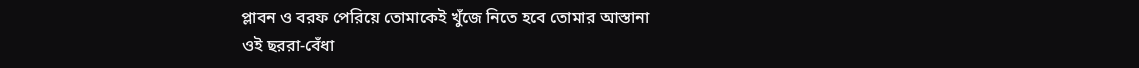প্লাবন ও বরফ পেরিয়ে তোমাকেই খুঁজে নিতে হবে তোমার আস্তানা
ওই ছররা-বেঁধা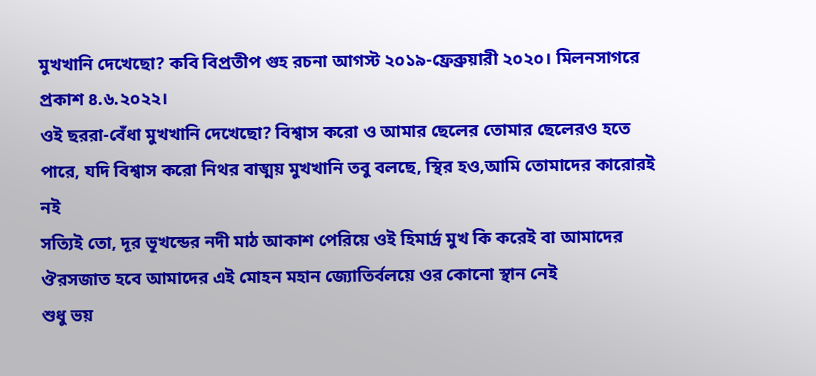মুখখানি দেখেছো? কবি বিপ্রতীপ গুহ রচনা আগস্ট ২০১৯-ফ্রেব্রুয়ারী ২০২০। মিলনসাগরে প্রকাশ ৪.৬.২০২২।
ওই ছররা-বেঁধা মুখখানি দেখেছো? বিশ্বাস করো ও আমার ছেলের তোমার ছেলেরও হতে পারে, যদি বিশ্বাস করো নিথর বাঙ্ময় মুখখানি তবু বলছে, স্থির হও,আমি তোমাদের কারোরই নই
সত্যিই তো, দূর ভূখন্ডের নদী মাঠ আকাশ পেরিয়ে ওই হিমার্দ্র মুখ কি করেই বা আমাদের ঔরসজাত হবে আমাদের এই মোহন মহান জ্যোতির্বলয়ে ওর কোনো স্থান নেই
শুধু ভয়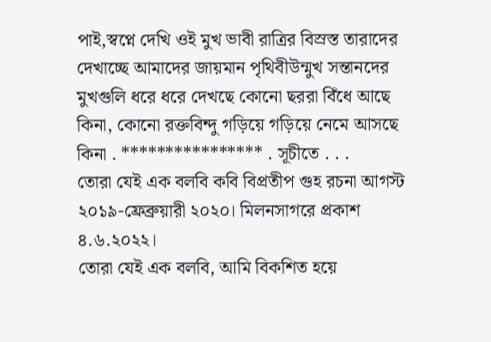পাই,স্বপ্নে দেখি ওই মুখ ভাবী রাত্রির বিস্রস্ত তারাদের দেখাচ্ছে আমাদের জায়মান পৃথিবীউন্মুখ সন্তানদের মুখগুলি ধরে ধরে দেখছে কোনো ছররা বিঁধে আছে কিনা, কোনো রক্তবিন্দু গড়িয়ে গড়িয়ে নেমে আসছে কিনা . **************** . সূচীতে . . .
তোরা যেই এক বলবি কবি বিপ্রতীপ গুহ রচনা আগস্ট ২০১৯-ফ্রেব্রুয়ারী ২০২০। মিলনসাগরে প্রকাশ ৪.৬.২০২২।
তোরা যেই এক বলবি, আমি বিকশিত হয়ে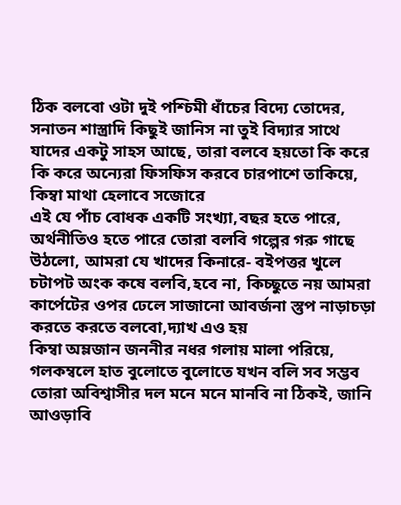ঠিক বলবো ওটা দুই পশ্চিমী ধাঁচের বিদ্যে তোদের, সনাতন শাস্ত্রাদি কিছুই জানিস না তুই বিদ্যার সাথে যাদের একটু সাহস আছে, তারা বলবে হয়তো কি করে কি করে অন্যেরা ফিসফিস করবে চারপাশে তাকিয়ে, কিম্বা মাথা হেলাবে সজোরে
এই যে পাঁচ বোধক একটি সংখ্যা,বছর হতে পারে, অর্থনীতিও হতে পারে তোরা বলবি গল্পের গরু গাছে উঠলো, আমরা যে খাদের কিনারে- বইপত্তর খুলে চটাপট অংক কষে বলবি,হবে না, কিচ্ছুতে নয় আমরা কার্পেটের ওপর ঢেলে সাজানো আবর্জনা স্তুপ নাড়াচড়া করতে করতে বলবো,দ্যাখ এও হয়
কিম্বা অম্লজান জননীর নধর গলায় মালা পরিয়ে, গলকম্বলে হাত বুলোতে বুলোতে যখন বলি সব সম্ভব তোরা অবিশ্বাসীর দল মনে মনে মানবি না ঠিকই, জানি আওড়াবি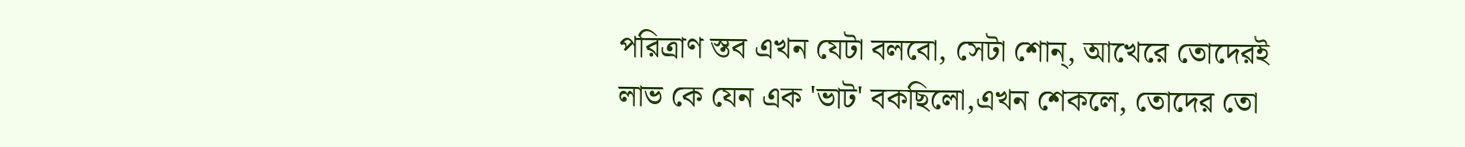পরিত্রাণ স্তব এখন যেটা বলবো, সেটা শোন্, আখেরে তোদেরই লাভ কে যেন এক 'ভাট' বকছিলো,এখন শেকলে, তোদের তো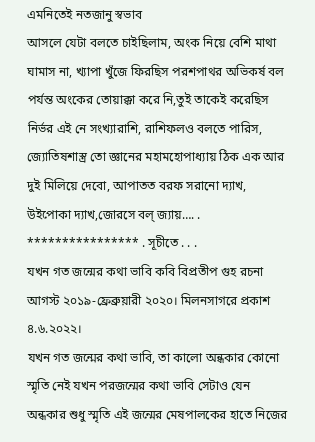এমনিতেই নতজানু স্বভাব
আসলে যেটা বলতে চাইছিলাম, অংক নিয়ে বেশি মাথা ঘামাস না, খ্যাপা খুঁজে ফিরছিস পরশপাথর অভিকর্ষ বল পর্যন্ত অংকের তোয়াক্কা করে নি,তুই তাকেই করেছিস নির্ভর এই নে সংখ্যারাশি, রাশিফলও বলতে পারিস, জ্যোতিষশাস্ত্র তো জ্ঞানের মহামহোপাধ্যায় ঠিক এক আর দুই মিলিয়ে দেবো, আপাতত বরফ সরানো দ্যাখ, উইপোকা দ্যাখ,জোরসে বল্ জ্যায়…. . **************** . সূচীতে . . .
যখন গত জন্মের কথা ভাবি কবি বিপ্রতীপ গুহ রচনা আগস্ট ২০১৯-ফ্রেব্রুয়ারী ২০২০। মিলনসাগরে প্রকাশ ৪.৬.২০২২।
যখন গত জন্মের কথা ভাবি, তা কালো অন্ধকার কোনো স্মৃতি নেই যখন পরজন্মের কথা ভাবি সেটাও যেন অন্ধকার শুধু স্মৃতি এই জন্মের মেষপালকের হাতে নিজের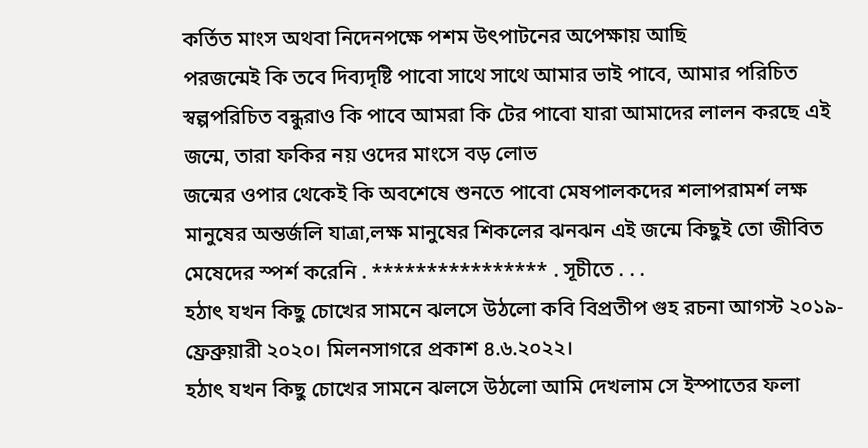কর্তিত মাংস অথবা নিদেনপক্ষে পশম উৎপাটনের অপেক্ষায় আছি
পরজন্মেই কি তবে দিব্যদৃষ্টি পাবো সাথে সাথে আমার ভাই পাবে, আমার পরিচিত স্বল্পপরিচিত বন্ধুরাও কি পাবে আমরা কি টের পাবো যারা আমাদের লালন করছে এই জন্মে, তারা ফকির নয় ওদের মাংসে বড় লোভ
জন্মের ওপার থেকেই কি অবশেষে শুনতে পাবো মেষপালকদের শলাপরামর্শ লক্ষ মানুষের অন্তর্জলি যাত্রা,লক্ষ মানুষের শিকলের ঝনঝন এই জন্মে কিছুই তো জীবিত মেষেদের স্পর্শ করেনি . **************** . সূচীতে . . .
হঠাৎ যখন কিছু চোখের সামনে ঝলসে উঠলো কবি বিপ্রতীপ গুহ রচনা আগস্ট ২০১৯-ফ্রেব্রুয়ারী ২০২০। মিলনসাগরে প্রকাশ ৪.৬.২০২২।
হঠাৎ যখন কিছু চোখের সামনে ঝলসে উঠলো আমি দেখলাম সে ইস্পাতের ফলা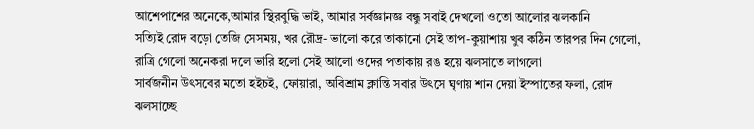আশেপাশের অনেকে,আমার স্থিরবুদ্ধি ভাই, আমার সর্বজ্ঞানজ্ঞ বন্ধু সবাই দেখলো ওতো আলোর ঝলকানি
সত্যিই রোদ বড়ো তেজি সেসময়, খর রৌদ্র- ভালো করে তাকানো সেই তাপ-কুয়াশায় খুব কঠিন তারপর দিন গেলো, রাত্রি গেলো অনেকরা দলে ভারি হলো সেই আলো ওদের পতাকায় রঙ হয়ে ঝলসাতে লাগলো
সার্বজনীন উৎসবের মতো হইচই, ফোয়ারা, অবিশ্রাম ক্লান্তি সবার উৎসে ঘৃণায় শান দেয়া ইস্পাতের ফলা, রোদ ঝলসাচ্ছে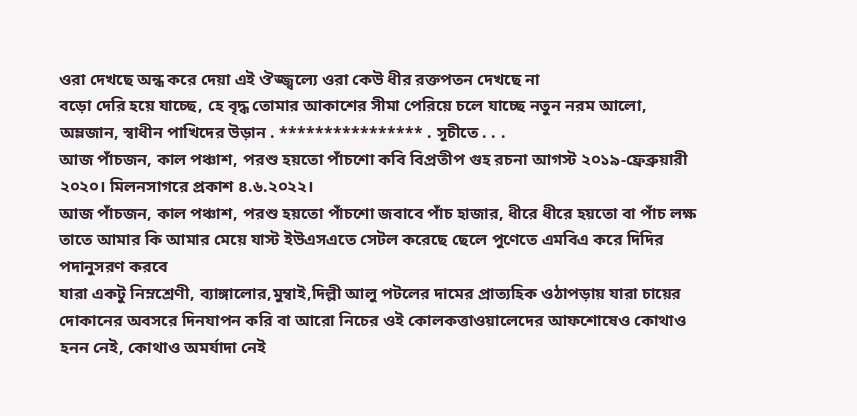ওরা দেখছে অন্ধ করে দেয়া এই ঔজ্জ্বল্যে ওরা কেউ ধীর রক্তপতন দেখছে না
বড়ো দেরি হয়ে যাচ্ছে, হে বৃদ্ধ তোমার আকাশের সীমা পেরিয়ে চলে যাচ্ছে নতুন নরম আলো, অম্লজান, স্বাধীন পাখিদের উড়ান . **************** . সূচীতে . . .
আজ পাঁচজন, কাল পঞ্চাশ, পরশু হয়তো পাঁচশো কবি বিপ্রতীপ গুহ রচনা আগস্ট ২০১৯-ফ্রেব্রুয়ারী ২০২০। মিলনসাগরে প্রকাশ ৪.৬.২০২২।
আজ পাঁচজন, কাল পঞ্চাশ, পরশু হয়তো পাঁচশো জবাবে পাঁচ হাজার, ধীরে ধীরে হয়তো বা পাঁচ লক্ষ তাতে আমার কি আমার মেয়ে যাস্ট ইউএসএতে সেটল করেছে ছেলে পুণেতে এমবিএ করে দিদির পদানুসরণ করবে
যারা একটু নিম্নশ্রেণী, ব্যাঙ্গালোর,মুম্বাই,দিল্লী আলু পটলের দামের প্রাত্যহিক ওঠাপড়ায় যারা চায়ের দোকানের অবসরে দিনযাপন করি বা আরো নিচের ওই কোলকত্তাওয়ালেদের আফশোষেও কোথাও হনন নেই, কোথাও অমর্যাদা নেই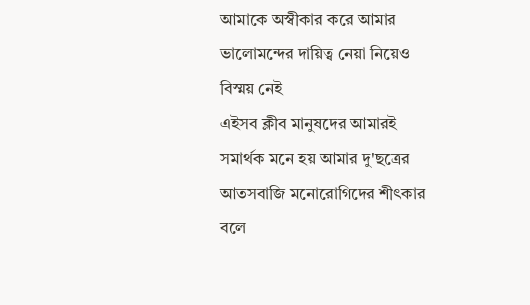আমাকে অস্বীকার করে আমার ভালোমন্দের দায়িত্ব নেয়া নিয়েও বিস্ময় নেই
এইসব ক্লীব মানুষদের আমারই সমার্থক মনে হয় আমার দু'ছত্রের আতসবাজি মনোরোগিদের শীৎকার বলে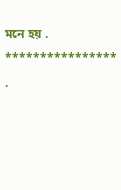মনে হয় . **************** .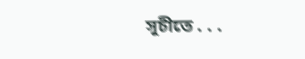সূচীতে . . .